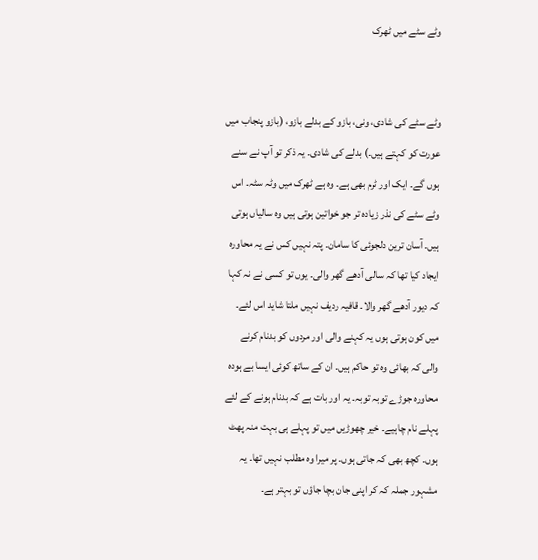وٹے سٹے میں ٹھرک


وٹے سٹے کی شادی، ونی، بازو کے بدلے بازو، (بازو پنجاب میں عورت کو کہتے ہیں۔) بدلے کی شادی۔ یہ ذکر تو آپ نے سنے ہوں گے۔ ایک اور ٹرم بھی ہے۔ وہ ہے ٹھرک میں وٹہ سٹہ۔ اس وٹے سٹے کی نذر زیادہ تر جو خواتین ہوتی ہیں وہ سالیاں ہوتی ہیں۔ آسان ترین دلجوئی کا سامان۔ پتہ نہیں کس نے یہ محاورہ ایجاد کیا تھا کہ سالی آدھے گھر والی۔ یوں تو کسی نے نہ کہا کہ دیور آدھے گھر والا۔ قافیہ ردیف نہیں ملتا شاید اس لئے۔ میں کون ہوتی ہوں یہ کہنے والی اور مردوں کو بدنام کرنے والی کہ بھائی وہ تو حاکم ہیں۔ ان کے ساتھ کوئی ایسا بے ہودہ محاورہ جوڑے توبہ توبہ۔ یہ اور بات ہے کہ بدنام ہونے کے لئے پہلے نام چاہیے۔ خیر چھوڑیں میں تو پہلے ہی بہت منہ پھٹ ہوں۔ کچھ بھی کہ جاتی ہوں۔ پر میرا وہ مطلب نہیں تھا۔ یہ مشہور جملہ کہ کر اپنی جان بچا جاؤں تو بہتر ہے۔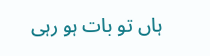ہاں تو بات ہو رہی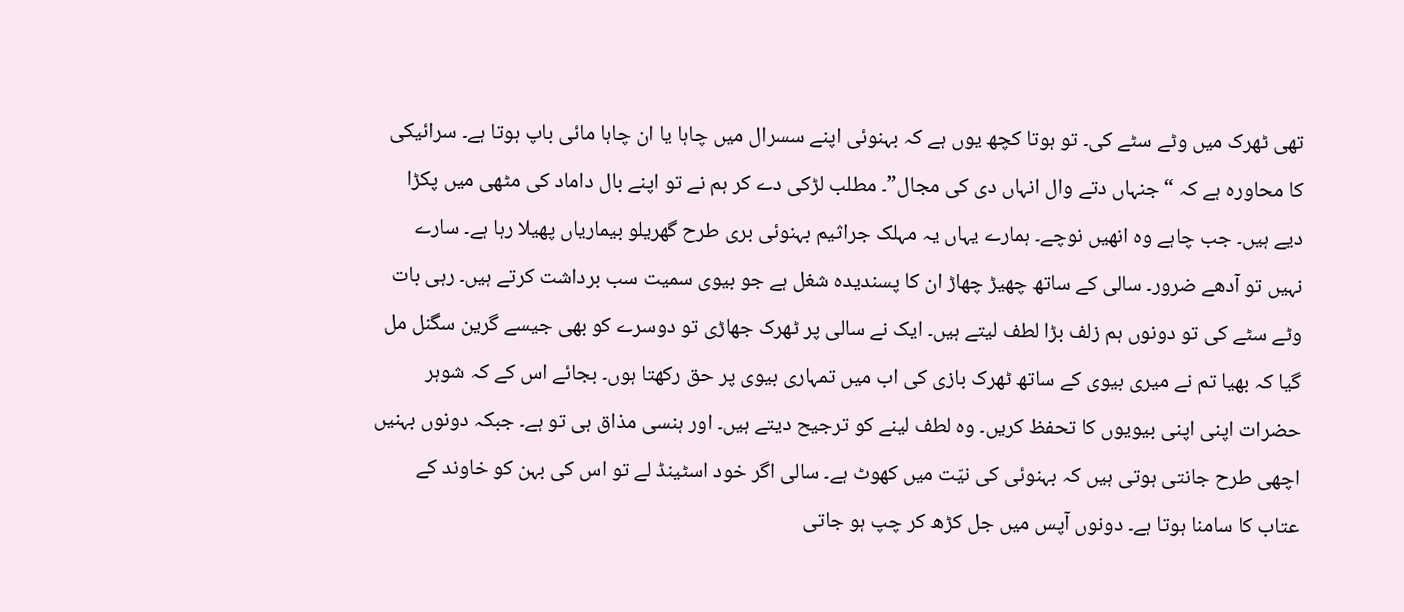تھی ٹھرک میں وٹے سٹے کی۔ تو ہوتا کچھ یوں ہے کہ بہنوئی اپنے سسرال میں چاہا یا ان چاہا مائی باپ ہوتا ہے۔ سرائیکی کا محاورہ ہے کہ “جنہاں دتے وال انہاں دی کی مجال”۔ مطلب لڑکی دے کر ہم نے تو اپنے بال داماد کی مٹھی میں پکڑا دیے ہیں۔ جب چاہے وہ انھیں نوچے۔ ہمارے یہاں یہ مہلک جراثیم بہنوئی بری طرح گھریلو بیماریاں پھیلا رہا ہے۔ سارے نہیں تو آدھے ضرور۔ سالی کے ساتھ چھیڑ چھاڑ ان کا پسندیدہ شغل ہے جو بیوی سمیت سب برداشت کرتے ہیں۔ رہی بات وٹے سٹے کی تو دونوں ہم زلف بڑا لطف لیتے ہیں۔ ایک نے سالی پر ٹھرک جھاڑی تو دوسرے کو بھی جیسے گرین سگنل مل گیا کہ بھیا تم نے میری بیوی کے ساتھ ٹھرک بازی کی اب میں تمہاری بیوی پر حق رکھتا ہوں۔ بجائے اس کے کہ شوہر حضرات اپنی اپنی بیویوں کا تحفظ کریں۔ وہ لطف لینے کو ترجیح دیتے ہیں۔ اور ہنسی مذاق ہی تو ہے۔ جبکہ دونوں بہنیں اچھی طرح جانتی ہوتی ہیں کہ بہنوئی کی نیّت میں کھوٹ ہے۔ سالی اگر خود اسٹینڈ لے تو اس کی بہن کو خاوند کے عتاب کا سامنا ہوتا ہے۔ دونوں آپس میں جل کڑھ کر چپ ہو جاتی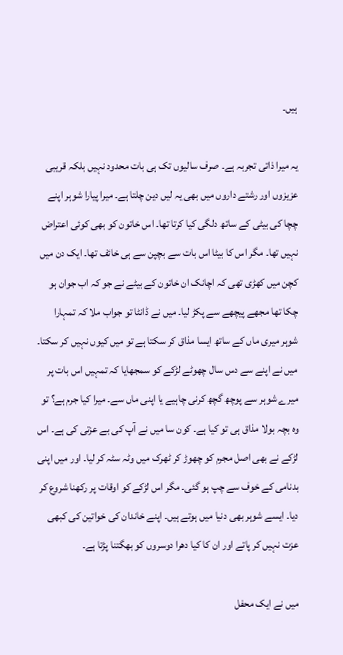ہیں۔

یہ میرا ذاتی تجربہ ہے۔ صرف سالیوں تک ہی بات محدود نہیں بلکہ قریبی عزیزوں اور رشتے داروں میں بھی یہ لیں دین چلتا ہے۔ میرا پیارا شوہر اپنے چچا کی بیٹی کے ساتھ دلگی کیا کرتا تھا۔ اس خاتون کو بھی کوئی اعتراض نہیں تھا۔ مگر اس کا بیٹا اس بات سے بچپن سے ہی خائف تھا۔ ایک دن میں کچن میں کھڑی تھی کہ اچانک ان خاتون کے بیٹے نے جو کہ اب جوان ہو چکا تھا مجھے پیچھے سے پکڑ لیا۔ میں نے ڈانٹا تو جواب ملا کہ تمہارا شوہر میری ماں کے ساتھ ایسا مذاق کر سکتا ہے تو میں کیوں نہیں کر سکتا۔ میں نے اپنے سے دس سال چھوٹے لڑکے کو سمجھایا کہ تمہیں اس بات پر میرے شوہر سے پوچھ گچھ کرنی چاہیے یا اپنی ماں سے۔ میرا کیا جرم ہے؟ تو وہ بچہ بولا مذاق ہی تو کیا ہے۔ کون سا میں نے آپ کی بے عزتی کی ہے۔ اس لڑکے نے بھی اصل مجرم کو چھوڑ کر ٹھرک میں وٹہ سٹہ کر لیا۔ اور میں اپنی بدنامی کے خوف سے چپ ہو گئی۔ مگر اس لڑکے کو اوقات پر رکھنا شروع کر دیا۔ ایسے شوہر بھی دنیا میں ہوتے ہیں۔ اپنے خاندان کی خواتین کی کبھی عزت نہیں کر پاتے اور ان کا کیا دھرا دوسروں کو بھگتنا پڑتا ہے۔

میں نے ایک محفل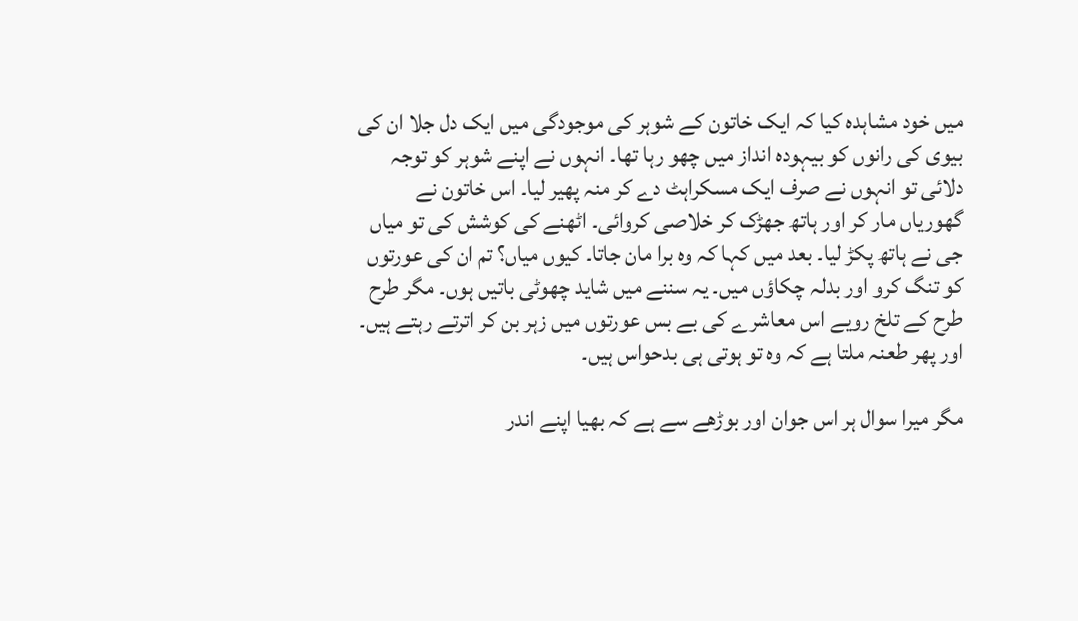میں خود مشاہدہ کیا کہ ایک خاتون کے شوہر کی موجودگی میں ایک دل جلا ان کی بیوی کی رانوں کو بیہودہ انداز میں چھو رہا تھا۔ انہوں نے اپنے شوہر کو توجہ دلائی تو انہوں نے صرف ایک مسکراہٹ دے کر منہ پھیر لیا۔ اس خاتون نے گھوریاں مار کر اور ہاتھ جھڑک کر خلاصی کروائی۔ اٹھنے کی کوشش کی تو میاں جی نے ہاتھ پکڑ لیا۔ بعد میں کہا کہ وہ برا مان جاتا۔ کیوں میاں؟ تم ان کی عورتوں کو تنگ کرو اور بدلہ چکاؤں میں۔ یہ سننے میں شاید چھوٹی باتیں ہوں۔ مگر طرح طرح کے تلخ رویے اس معاشرے کی بے بس عورتوں میں زہر بن کر اترتے رہتے ہیں۔ اور پھر طعنہ ملتا ہے کہ وہ تو ہوتی ہی بدحواس ہیں۔

مگر میرا سوال ہر اس جوان اور بوڑھے سے ہے کہ بھیا اپنے اندر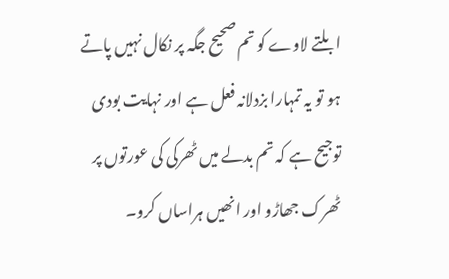ابلتے لاوے کو تم صحیح جگہ پر نکال نہیں پاتے ہو تو یہ تمہارا بزدلانہ فعل ہے اور نہایت بودی توجیح ہے کہ تم بدلے میں ٹھرکی کی عورتوں پر ٹھرک جھاڑو اور انھیں ہراساں کرو۔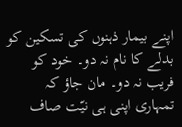اپنے بیمار ذہنوں کی تسکین کو بدلے کا نام نہ دو۔ خود کو فریب نہ دو۔ مان جاؤ کہ تمہاری اپنی ہی نیّت صاف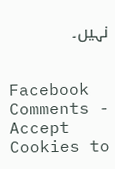نہیں۔


Facebook Comments - Accept Cookies to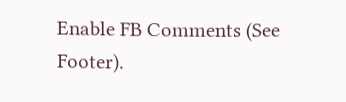Enable FB Comments (See Footer).